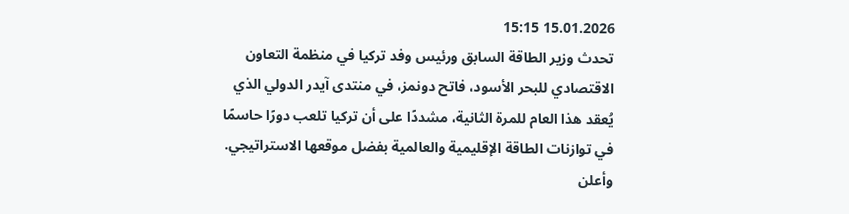15.01.2026 15:15
تحدث وزير الطاقة السابق ورئيس وفد تركيا في منظمة التعاون الاقتصادي للبحر الأسود، فاتح دونمز، في منتدى آيدر الدولي الذي يُعقد هذا العام للمرة الثانية، مشددًا على أن تركيا تلعب دورًا حاسمًا في توازنات الطاقة الإقليمية والعالمية بفضل موقعها الاستراتيجي. وأعلن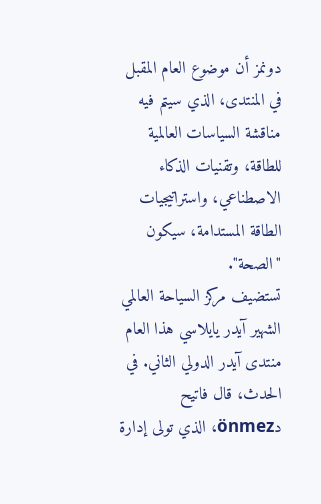دونمز أن موضوع العام المقبل في المنتدى، الذي سيتم فيه مناقشة السياسات العالمية للطاقة، وتقنيات الذكاء الاصطناعي، واستراتيجيات الطاقة المستدامة، سيكون "الصحة".
تستضيف مركز السياحة العالمي الشهير آيدر يايلاسي هذا العام منتدى آيدر الدولي الثاني. في الحدث، قال فاتيح دönmez، الذي تولى إدارة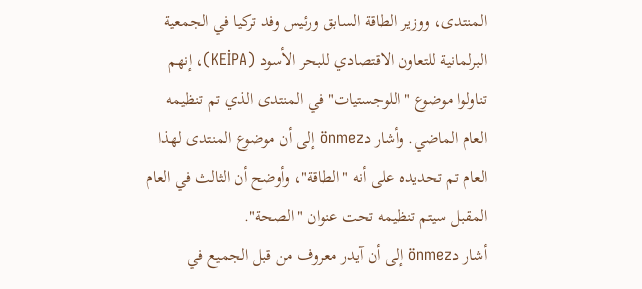المنتدى، ووزير الطاقة السابق ورئيس وفد تركيا في الجمعية البرلمانية للتعاون الاقتصادي للبحر الأسود (KEİPA)، إنهم تناولوا موضوع "اللوجستيات" في المنتدى الذي تم تنظيمه العام الماضي. وأشار دönmez إلى أن موضوع المنتدى لهذا العام تم تحديده على أنه "الطاقة"، وأوضح أن الثالث في العام المقبل سيتم تنظيمه تحت عنوان "الصحة".
أشار دönmez إلى أن آيدر معروف من قبل الجميع في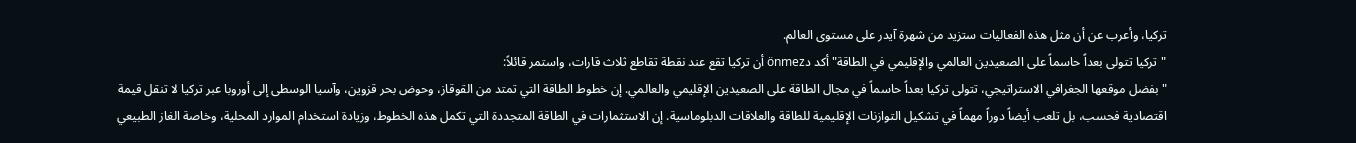تركيا، وأعرب عن أن مثل هذه الفعاليات ستزيد من شهرة آيدر على مستوى العالم.
"تركيا تتولى بعداً حاسماً على الصعيدين العالمي والإقليمي في الطاقة" أكد دönmez أن تركيا تقع عند نقطة تقاطع ثلاث قارات، واستمر قائلاً:
"بفضل موقعها الجغرافي الاستراتيجي، تتولى تركيا بعداً حاسماً في مجال الطاقة على الصعيدين الإقليمي والعالمي. إن خطوط الطاقة التي تمتد من القوقاز، وحوض بحر قزوين، وآسيا الوسطى إلى أوروبا عبر تركيا لا تنقل قيمة اقتصادية فحسب، بل تلعب أيضاً دوراً مهماً في تشكيل التوازنات الإقليمية للطاقة والعلاقات الدبلوماسية. إن الاستثمارات في الطاقة المتجددة التي تكمل هذه الخطوط، وزيادة استخدام الموارد المحلية، وخاصة الغاز الطبيعي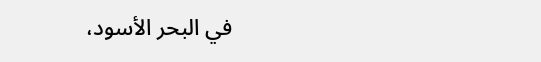في البحر الأسود،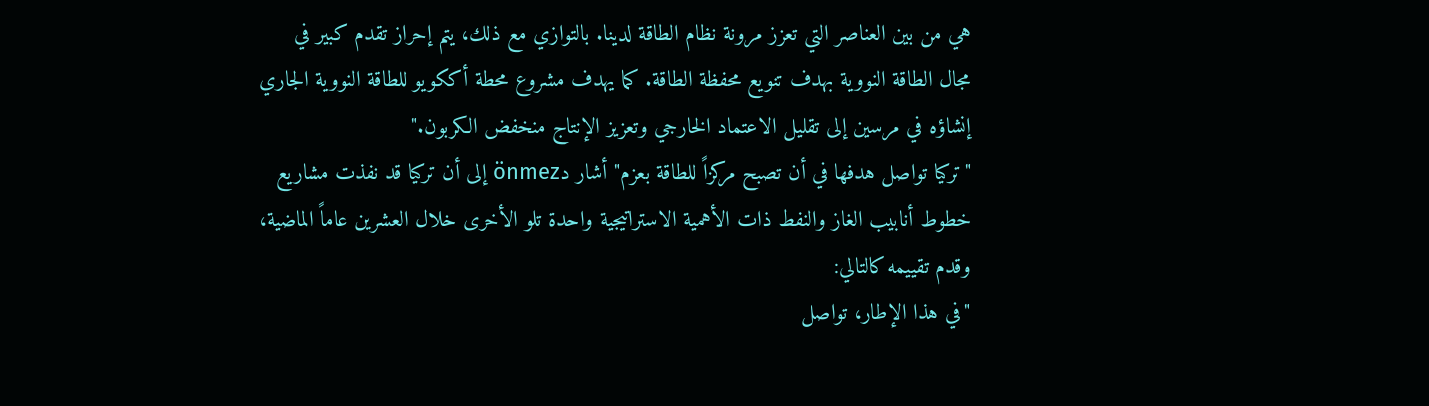هي من بين العناصر التي تعزز مرونة نظام الطاقة لدينا. بالتوازي مع ذلك، يتم إحراز تقدم كبير في مجال الطاقة النووية بهدف تنويع محفظة الطاقة. كما يهدف مشروع محطة أككويو للطاقة النووية الجاري إنشاؤه في مرسين إلى تقليل الاعتماد الخارجي وتعزيز الإنتاج منخفض الكربون."
"تركيا تواصل هدفها في أن تصبح مركزاً للطاقة بعزم" أشار دönmez إلى أن تركيا قد نفذت مشاريع خطوط أنابيب الغاز والنفط ذات الأهمية الاستراتيجية واحدة تلو الأخرى خلال العشرين عاماً الماضية، وقدم تقييمه كالتالي:
"في هذا الإطار، تواصل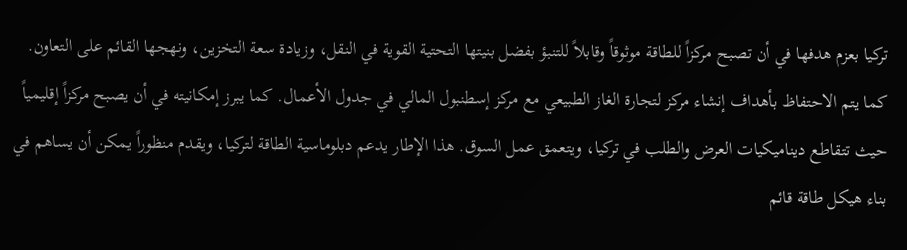تركيا بعزم هدفها في أن تصبح مركزاً للطاقة موثوقاً وقابلاً للتنبؤ بفضل بنيتها التحتية القوية في النقل، وزيادة سعة التخزين، ونهجها القائم على التعاون. كما يتم الاحتفاظ بأهداف إنشاء مركز لتجارة الغاز الطبيعي مع مركز إسطنبول المالي في جدول الأعمال. كما يبرز إمكانيته في أن يصبح مركزاً إقليمياً حيث تتقاطع ديناميكيات العرض والطلب في تركيا، ويتعمق عمل السوق. هذا الإطار يدعم دبلوماسية الطاقة لتركيا، ويقدم منظوراً يمكن أن يساهم في بناء هيكل طاقة قائم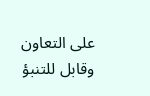على التعاون وقابل للتنبؤ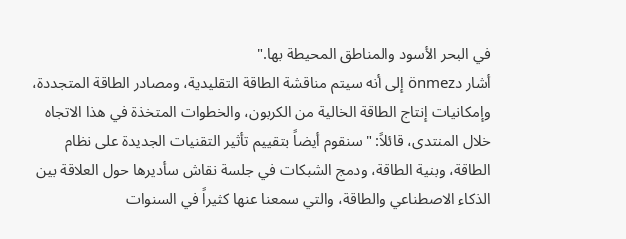في البحر الأسود والمناطق المحيطة بها."
أشار دönmez إلى أنه سيتم مناقشة الطاقة التقليدية، ومصادر الطاقة المتجددة، وإمكانيات إنتاج الطاقة الخالية من الكربون، والخطوات المتخذة في هذا الاتجاه خلال المنتدى، قائلاً: "سنقوم أيضاً بتقييم تأثير التقنيات الجديدة على نظام الطاقة، وبنية الطاقة، ودمج الشبكات في جلسة نقاش سأديرها حول العلاقة بين الذكاء الاصطناعي والطاقة، والتي سمعنا عنها كثيراً في السنوات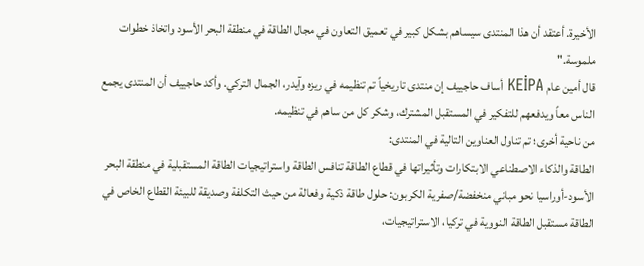الأخيرة. أعتقد أن هذا المنتدى سيساهم بشكل كبير في تعميق التعاون في مجال الطاقة في منطقة البحر الأسود واتخاذ خطوات ملموسة."
قال أمين عام KEİPA أساف حاجييف إن منتدى تاريخياً تم تنظيمه في ريزه وآيدر، الجمال التركي. وأكد حاجييف أن المنتدى يجمع الناس معاً ويدفعهم للتفكير في المستقبل المشترك، وشكر كل من ساهم في تنظيمه.
من ناحية أخرى؛ تم تناول العناوين التالية في المنتدى:
الطاقة والذكاء الاصطناعي الابتكارات وتأثيراتها في قطاع الطاقة تنافس الطاقة واستراتيجيات الطاقة المستقبلية في منطقة البحر الأسود-أوراسيا نحو مباني منخفضة/صفرية الكربون: حلول طاقة ذكية وفعالة من حيث التكلفة وصديقة للبيئة القطاع الخاص في الطاقة مستقبل الطاقة النووية في تركيا، الاستراتيجيات،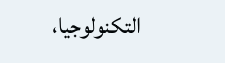التكنولوجيا،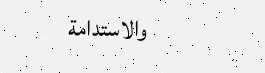والاستدامة